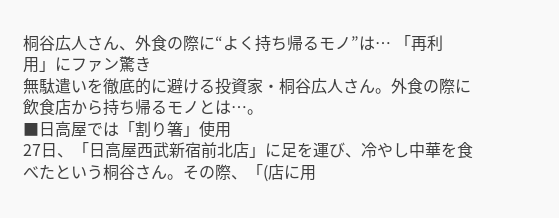桐谷広人さん、外食の際に“よく持ち帰るモノ”は… 「再利用」にファン驚き
無駄遣いを徹底的に避ける投資家・桐谷広人さん。外食の際に飲食店から持ち帰るモノとは…。
■日高屋では「割り箸」使用
27日、「日高屋西武新宿前北店」に足を運び、冷やし中華を食べたという桐谷さん。その際、「(店に用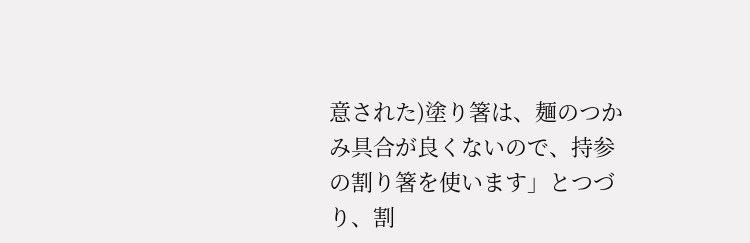意された)塗り箸は、麺のつかみ具合が良くないので、持参の割り箸を使います」とつづり、割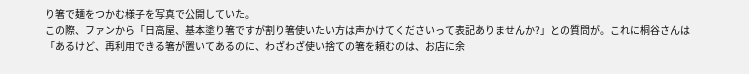り箸で麺をつかむ様子を写真で公開していた。
この際、ファンから「日高屋、基本塗り箸ですが割り箸使いたい方は声かけてくださいって表記ありませんか?」との質問が。これに桐谷さんは「あるけど、再利用できる箸が置いてあるのに、わざわざ使い捨ての箸を頼むのは、お店に余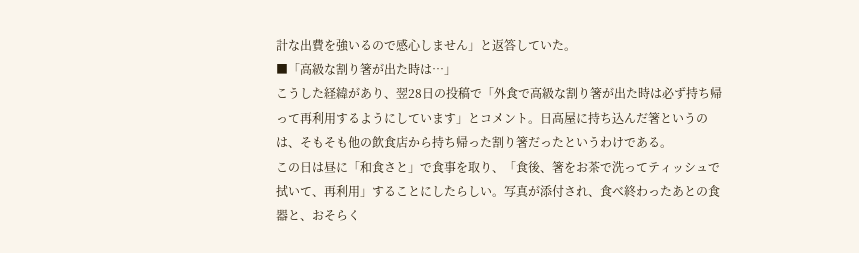計な出費を強いるので感心しません」と返答していた。
■「高級な割り箸が出た時は…」
こうした経緯があり、翌28日の投稿で「外食で高級な割り箸が出た時は必ず持ち帰って再利用するようにしています」とコメント。日高屋に持ち込んだ箸というのは、そもそも他の飲食店から持ち帰った割り箸だったというわけである。
この日は昼に「和食さと」で食事を取り、「食後、箸をお茶で洗ってティッシュで拭いて、再利用」することにしたらしい。写真が添付され、食べ終わったあとの食器と、おそらく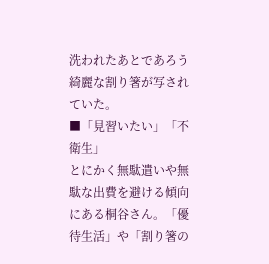洗われたあとであろう綺麗な割り箸が写されていた。
■「見習いたい」「不衛生」
とにかく無駄遣いや無駄な出費を避ける傾向にある桐谷さん。「優待生活」や「割り箸の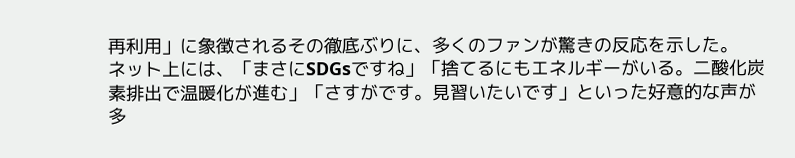再利用」に象徴されるその徹底ぶりに、多くのファンが驚きの反応を示した。
ネット上には、「まさにSDGsですね」「捨てるにもエネルギーがいる。二酸化炭素排出で温暖化が進む」「さすがです。見習いたいです」といった好意的な声が多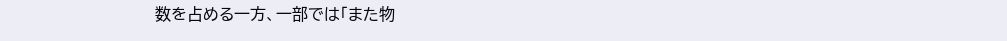数を占める一方、一部では「また物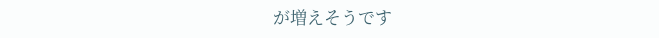が増えそうです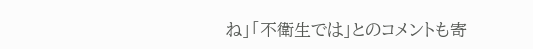ね」「不衛生では」とのコメントも寄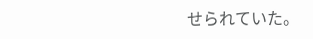せられていた。